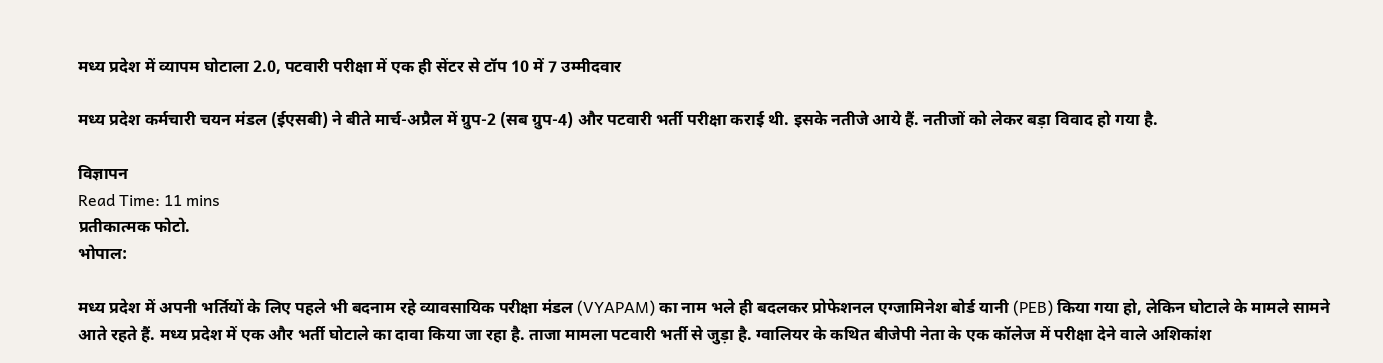मध्य प्रदेश में व्यापम घोटाला 2.0, पटवारी परीक्षा में एक ही सेंटर से टॉप 10 में 7 उम्मीदवार

मध्य प्रदेश कर्मचारी चयन मंडल (ईएसबी) ने बीते मार्च-अप्रैल में ग्रुप-2 (सब ग्रुप-4) और पटवारी भर्ती परीक्षा कराई थी. इसके नतीजे आये हैं. नतीजों को लेकर बड़ा विवाद हो गया है.

विज्ञापन
Read Time: 11 mins
प्रतीकात्मक फोटो.
भोपाल:

मध्य प्रदेश में अपनी भर्तियों के लिए पहले भी बदनाम रहे व्यावसायिक परीक्षा मंडल (VYAPAM) का नाम भले ही बदलकर प्रोफेशनल एग्जामिनेश बोर्ड यानी (PEB) किया गया हो, लेकिन घोटाले के मामले सामने आते रहते हैं. मध्य प्रदेश में एक और भर्ती घोटाले का दावा किया जा रहा है. ताजा मामला पटवारी भर्ती से जुड़ा है. ग्वालियर के कथित बीजेपी नेता के एक कॉलेज में परीक्षा देने वाले अशिकांश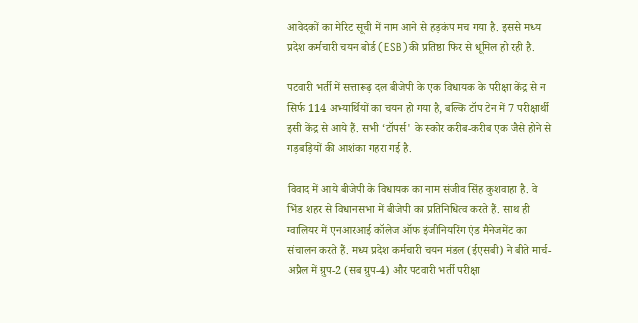आवेदकों का मेरिट सूची में नाम आने से हड़कंप मच गया है. इससे मध्य प्रदेश कर्मचारी चयन बोर्ड (ESB)की प्रतिष्ठा फिर से धूमिल हो रही है.

पटवारी भर्ती में सत्तारूढ़ दल बीजेपी के एक विधायक के परीक्षा केंद्र से न सिर्फ 114 अभ्यार्थियों का चयन हो गया है, बल्कि टॉप टेन में 7 परीक्षार्थी इसी केंद्र से आये हैं. सभी ‘टॉपर्स' के स्कोर करीब-करीब एक जैसे होने से गड़बड़ियों की आशंका गहरा गई है.

विवाद में आये बीजेपी के विधायक का नाम संजीव सिंह कुशवाहा है. वे भिंड शहर से विधानसभा में बीजेपी का प्रतिनिधित्व करते हैं. साथ ही ग्वालियर में एनआरआई कॉलेज ऑफ इंजीनियरिंग एंड मैनेजमेंट का संचालन करते हैं. मध्य प्रदेश कर्मचारी चयन मंडल (ईएसबी) ने बीते मार्च-अप्रैल में ग्रुप-2 (सब ग्रुप-4) और पटवारी भर्ती परीक्षा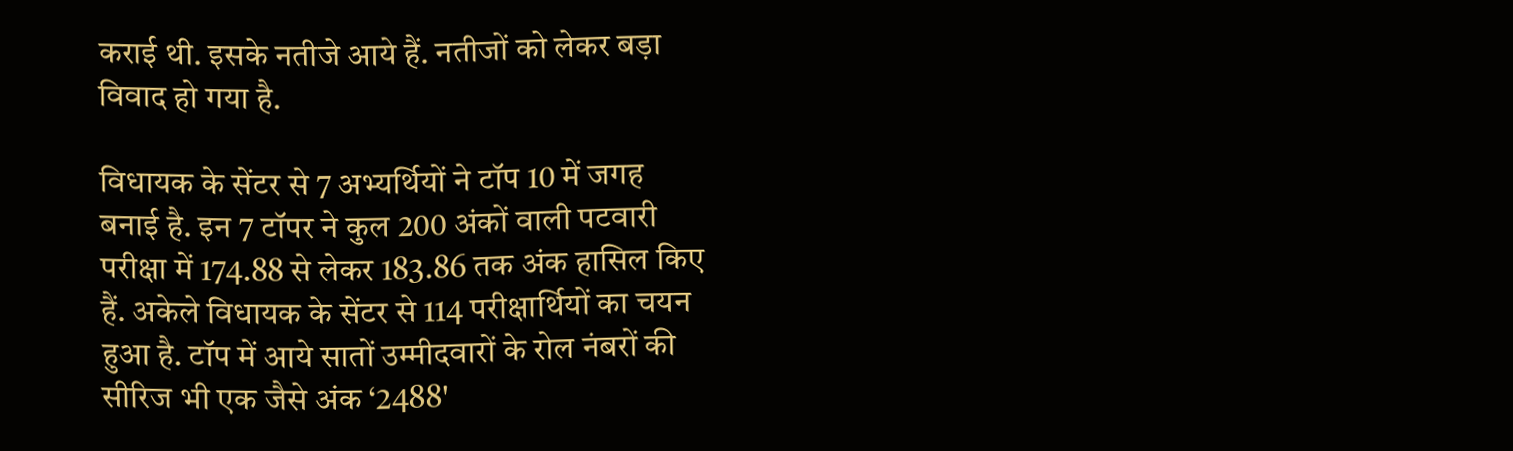कराई थी. इसके नतीजे आये हैं. नतीजों को लेकर बड़ा विवाद हो गया है.

विधायक के सेंटर से 7 अभ्यर्थियों ने टॉप 10 में जगह बनाई है. इन 7 टॉपर ने कुल 200 अंकों वाली पटवारी परीक्षा में 174.88 से लेकर 183.86 तक अंक हासिल किए हैं. अकेले विधायक के सेंटर से 114 परीक्षार्थियों का चयन हुआ है. टॉप में आये सातों उम्मीदवारों के रोल नंबरों की सीरिज भी एक जैसे अंक ‘2488'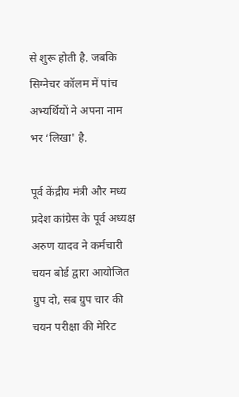से शुरू होती है. जबकि सिग्नेचर कॉलम में पांच अभ्यर्थियों ने अपना नाम भर ‘लिखा' है.

पूर्व केंद्रीय मंत्री और मध्य प्रदेश कांग्रेस के पूर्व अध्यक्ष अरुण यादव ने कर्मचारी चयन बोर्ड द्वारा आयोजित ग्रुप दो, सब ग्रुप चार की चयन परीक्षा की मेरिट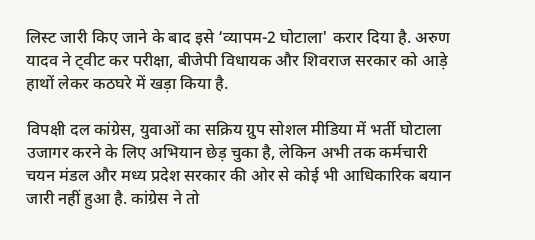लिस्ट जारी किए जाने के बाद इसे ‘व्यापम-2 घोटाला' करार दिया है. अरुण यादव ने ट्वीट कर परीक्षा, बीजेपी विधायक और शिवराज सरकार को आड़े हाथों लेकर कठघरे में खड़ा किया है.

विपक्षी दल कांग्रेस, युवाओं का सक्रिय ग्रुप सोशल मीडिया में भर्ती घोटाला उजागर करने के लिए अभियान छेड़ चुका है, लेकिन अभी तक कर्मचारी चयन मंडल और मध्य प्रदेश सरकार की ओर से कोई भी आधिकारिक बयान जारी नहीं हुआ है. कांग्रेस ने तो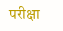परीक्षा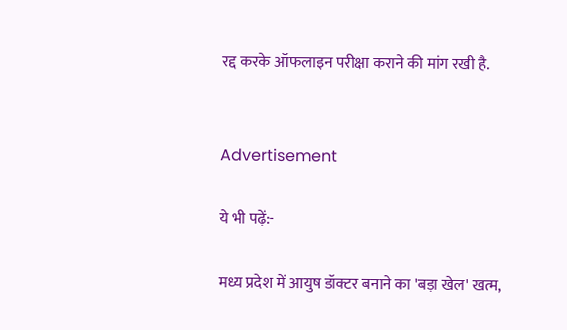रद्द करके ऑफलाइन परीक्षा कराने की मांग रखी है.


Advertisement

ये भी पढ़ें:-

मध्य प्रदेश में आयुष डॉक्टर बनाने का 'बड़ा खेल' खत्म,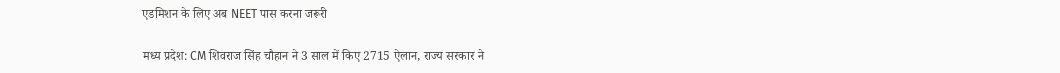एडमिशन के लिए अब NEET पास करना जरूरी

मध्य प्रदेश: CM शिवराज सिंह चौहान ने 3 साल में किए 2715 ऐलान, राज्य सरकार ने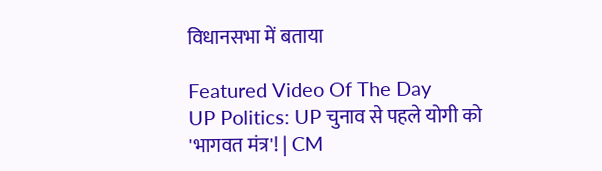विधानसभा में बताया

Featured Video Of The Day
UP Politics: UP चुनाव से पहले योगी को 'भागवत मंत्र'! | CM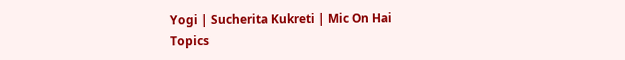Yogi | Sucherita Kukreti | Mic On Hai
Topics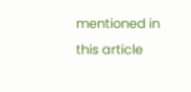mentioned in this article